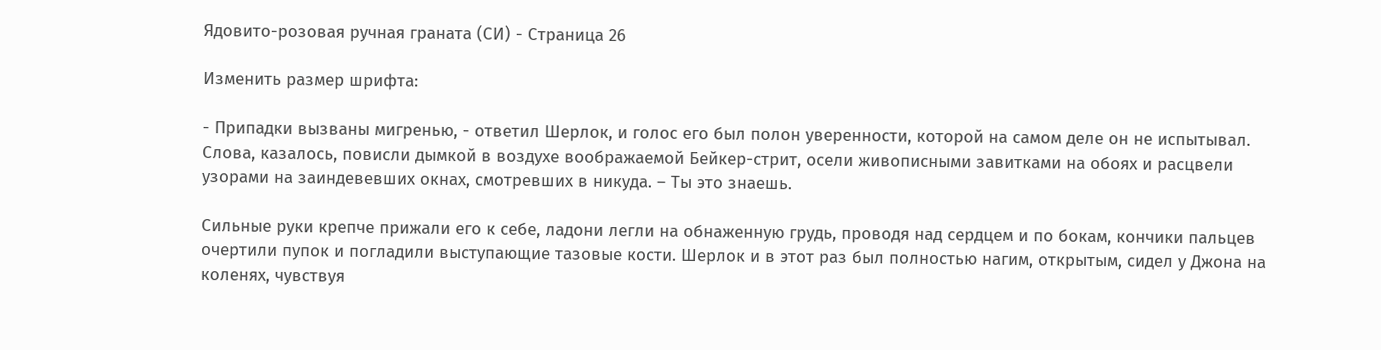Ядовито-розовая ручная граната (СИ) - Страница 26

Изменить размер шрифта:

- Припадки вызваны мигренью, - ответил Шерлок, и голос его был полон уверенности, которой на самом деле он не испытывал. Слова, казалось, повисли дымкой в воздухе воображаемой Бейкер-стрит, осели живописными завитками на обоях и расцвели узорами на заиндевевших окнах, смотревших в никуда. – Ты это знаешь.

Сильные руки крепче прижали его к себе, ладони легли на обнаженную грудь, проводя над сердцем и по бокам, кончики пальцев очертили пупок и погладили выступающие тазовые кости. Шерлок и в этот раз был полностью нагим, открытым, сидел у Джона на коленях, чувствуя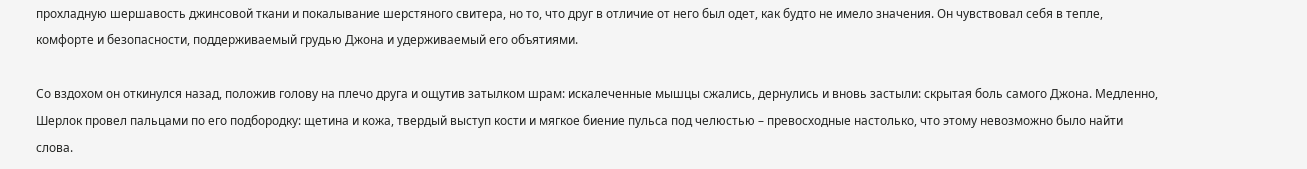прохладную шершавость джинсовой ткани и покалывание шерстяного свитера, но то, что друг в отличие от него был одет, как будто не имело значения. Он чувствовал себя в тепле, комфорте и безопасности, поддерживаемый грудью Джона и удерживаемый его объятиями.

Со вздохом он откинулся назад, положив голову на плечо друга и ощутив затылком шрам: искалеченные мышцы сжались, дернулись и вновь застыли: скрытая боль самого Джона. Медленно, Шерлок провел пальцами по его подбородку: щетина и кожа, твердый выступ кости и мягкое биение пульса под челюстью – превосходные настолько, что этому невозможно было найти слова.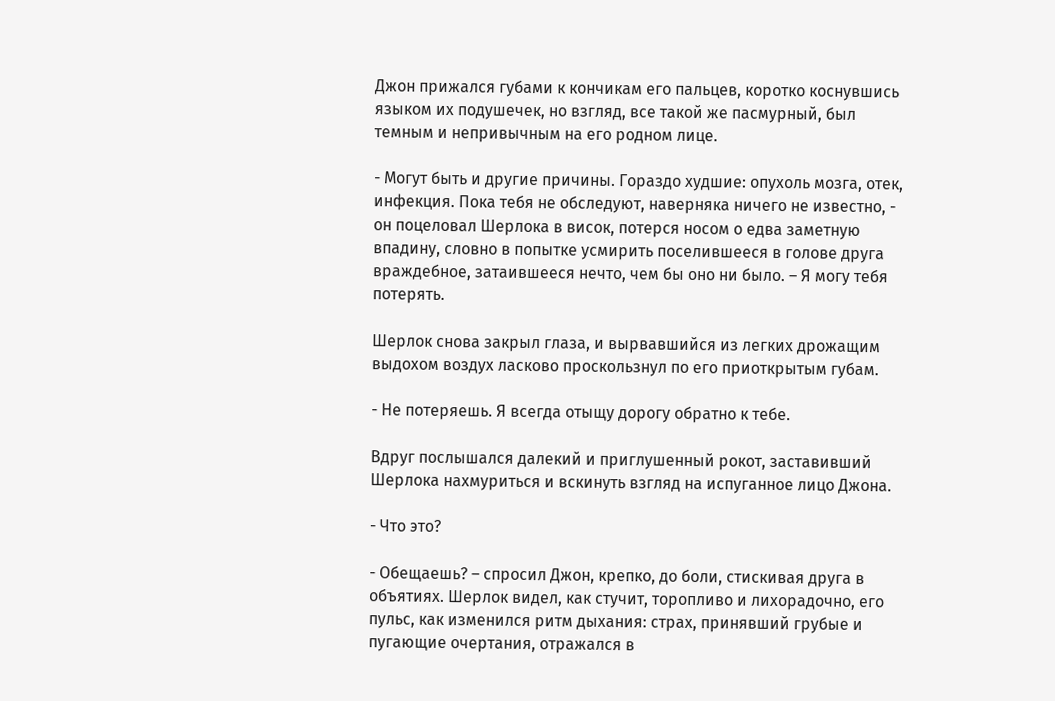Джон прижался губами к кончикам его пальцев, коротко коснувшись языком их подушечек, но взгляд, все такой же пасмурный, был темным и непривычным на его родном лице.

- Могут быть и другие причины. Гораздо худшие: опухоль мозга, отек, инфекция. Пока тебя не обследуют, наверняка ничего не известно, - он поцеловал Шерлока в висок, потерся носом о едва заметную впадину, словно в попытке усмирить поселившееся в голове друга враждебное, затаившееся нечто, чем бы оно ни было. – Я могу тебя потерять.

Шерлок снова закрыл глаза, и вырвавшийся из легких дрожащим выдохом воздух ласково проскользнул по его приоткрытым губам.

- Не потеряешь. Я всегда отыщу дорогу обратно к тебе.

Вдруг послышался далекий и приглушенный рокот, заставивший Шерлока нахмуриться и вскинуть взгляд на испуганное лицо Джона.

- Что это?

- Обещаешь? – спросил Джон, крепко, до боли, стискивая друга в объятиях. Шерлок видел, как стучит, торопливо и лихорадочно, его пульс, как изменился ритм дыхания: страх, принявший грубые и пугающие очертания, отражался в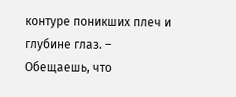контуре поникших плеч и глубине глаз. – Обещаешь, что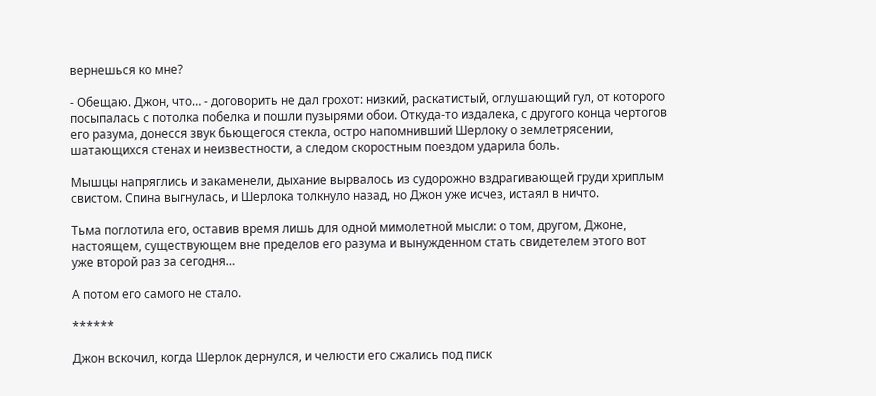вернешься ко мне?

- Обещаю. Джон, что… - договорить не дал грохот: низкий, раскатистый, оглушающий гул, от которого посыпалась с потолка побелка и пошли пузырями обои. Откуда-то издалека, с другого конца чертогов его разума, донесся звук бьющегося стекла, остро напомнивший Шерлоку о землетрясении, шатающихся стенах и неизвестности, а следом скоростным поездом ударила боль.

Мышцы напряглись и закаменели, дыхание вырвалось из судорожно вздрагивающей груди хриплым свистом. Спина выгнулась, и Шерлока толкнуло назад, но Джон уже исчез, истаял в ничто.

Тьма поглотила его, оставив время лишь для одной мимолетной мысли: о том, другом, Джоне, настоящем, существующем вне пределов его разума и вынужденном стать свидетелем этого вот уже второй раз за сегодня…

А потом его самого не стало.

******

Джон вскочил, когда Шерлок дернулся, и челюсти его сжались под писк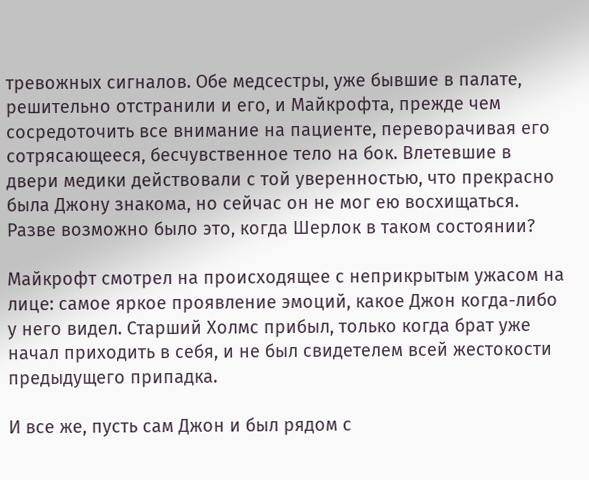тревожных сигналов. Обе медсестры, уже бывшие в палате, решительно отстранили и его, и Майкрофта, прежде чем сосредоточить все внимание на пациенте, переворачивая его сотрясающееся, бесчувственное тело на бок. Влетевшие в двери медики действовали с той уверенностью, что прекрасно была Джону знакома, но сейчас он не мог ею восхищаться. Разве возможно было это, когда Шерлок в таком состоянии?

Майкрофт смотрел на происходящее с неприкрытым ужасом на лице: самое яркое проявление эмоций, какое Джон когда-либо у него видел. Старший Холмс прибыл, только когда брат уже начал приходить в себя, и не был свидетелем всей жестокости предыдущего припадка.

И все же, пусть сам Джон и был рядом с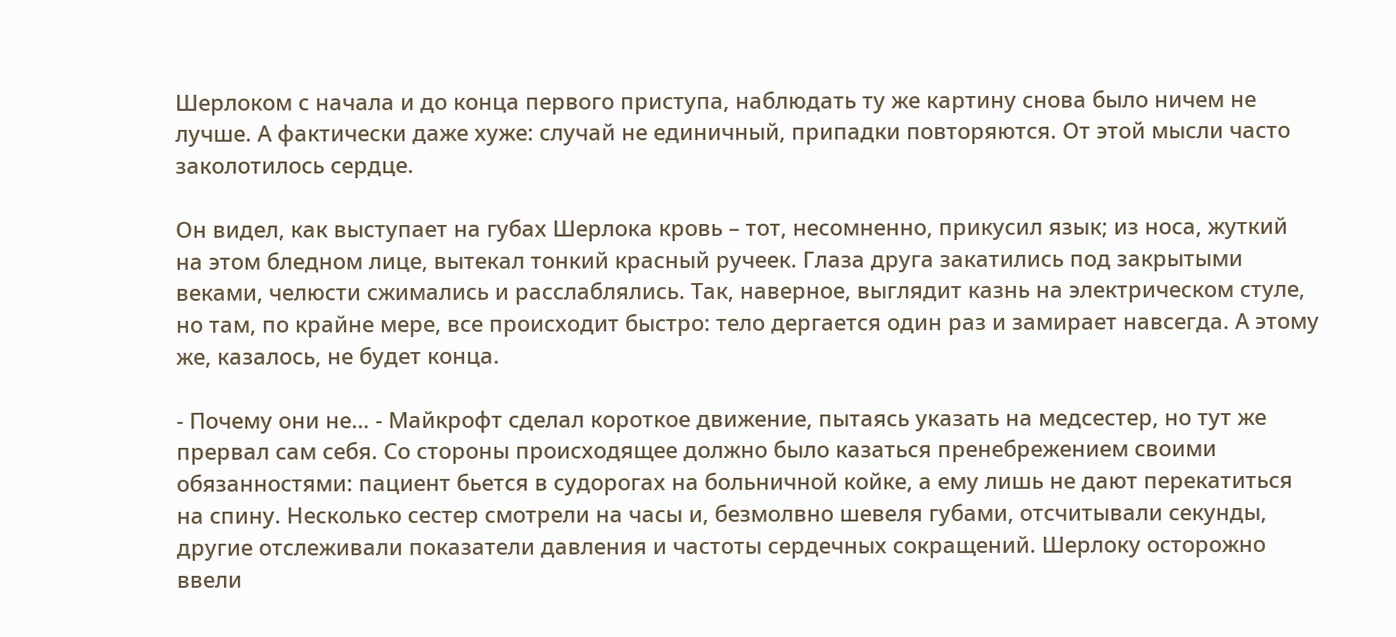Шерлоком с начала и до конца первого приступа, наблюдать ту же картину снова было ничем не лучше. А фактически даже хуже: случай не единичный, припадки повторяются. От этой мысли часто заколотилось сердце.

Он видел, как выступает на губах Шерлока кровь – тот, несомненно, прикусил язык; из носа, жуткий на этом бледном лице, вытекал тонкий красный ручеек. Глаза друга закатились под закрытыми веками, челюсти сжимались и расслаблялись. Так, наверное, выглядит казнь на электрическом стуле, но там, по крайне мере, все происходит быстро: тело дергается один раз и замирает навсегда. А этому же, казалось, не будет конца.

- Почему они не… - Майкрофт сделал короткое движение, пытаясь указать на медсестер, но тут же прервал сам себя. Со стороны происходящее должно было казаться пренебрежением своими обязанностями: пациент бьется в судорогах на больничной койке, а ему лишь не дают перекатиться на спину. Несколько сестер смотрели на часы и, безмолвно шевеля губами, отсчитывали секунды, другие отслеживали показатели давления и частоты сердечных сокращений. Шерлоку осторожно ввели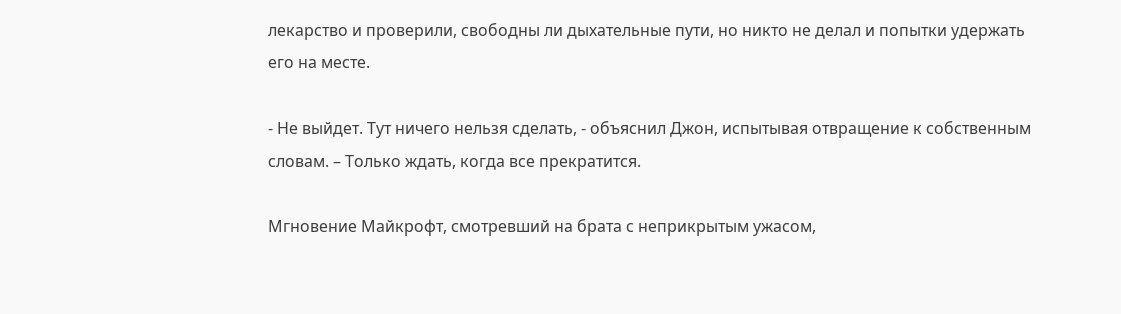лекарство и проверили, свободны ли дыхательные пути, но никто не делал и попытки удержать его на месте.

- Не выйдет. Тут ничего нельзя сделать, - объяснил Джон, испытывая отвращение к собственным словам. – Только ждать, когда все прекратится.

Мгновение Майкрофт, смотревший на брата с неприкрытым ужасом,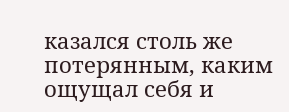казался столь же потерянным, каким ощущал себя и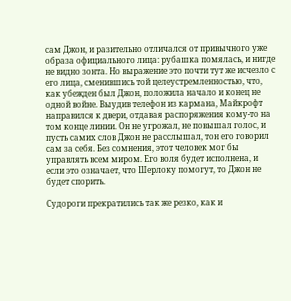сам Джон, и разительно отличался от привычного уже образа официального лица: рубашка помялась, и нигде не видно зонта. Но выражение это почти тут же исчезло с его лица, сменившись той целеустремленностью, что, как убежден был Джон, положила начало и конец не одной войне. Выудив телефон из кармана, Майкрофт направился к двери, отдавая распоряжения кому-то на том конце линии. Он не угрожал, не повышал голос, и пусть самих слов Джон не расслышал, тон его говорил сам за себя. Без сомнения, этот человек мог бы управлять всем миром. Его воля будет исполнена, и если это означает, что Шерлоку помогут, то Джон не будет спорить.

Судороги прекратились так же резко, как и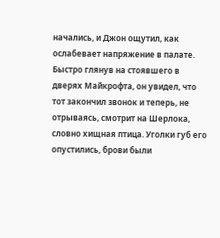начались, и Джон ощутил, как ослабевает напряжение в палате. Быстро глянув на стоявшего в дверях Майкрофта, он увидел, что тот закончил звонок и теперь, не отрываясь, смотрит на Шерлока, словно хищная птица. Уголки губ его опустились, брови были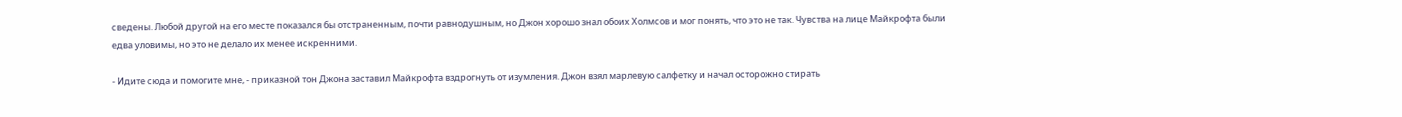сведены. Любой другой на его месте показался бы отстраненным, почти равнодушным, но Джон хорошо знал обоих Холмсов и мог понять, что это не так. Чувства на лице Майкрофта были едва уловимы, но это не делало их менее искренними.

- Идите сюда и помогите мне, - приказной тон Джона заставил Майкрофта вздрогнуть от изумления. Джон взял марлевую салфетку и начал осторожно стирать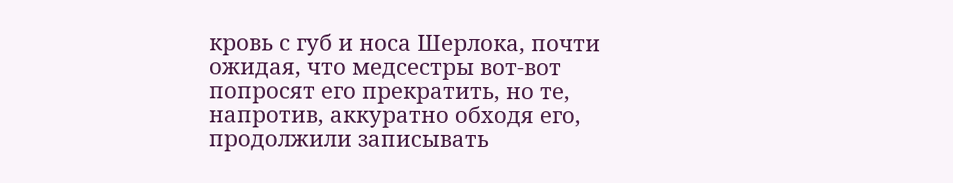кровь с губ и носа Шерлока, почти ожидая, что медсестры вот-вот попросят его прекратить, но те, напротив, аккуратно обходя его, продолжили записывать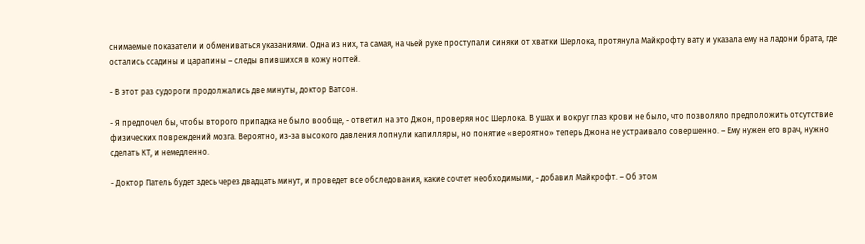снимаемые показатели и обмениваться указаниями. Одна из них, та самая, на чьей руке проступали синяки от хватки Шерлока, протянула Майкрофту вату и указала ему на ладони брата, где остались ссадины и царапины – следы впившихся в кожу ногтей.

- В этот раз судороги продолжались две минуты, доктор Ватсон.

- Я предпочел бы, чтобы второго припадка не было вообще, - ответил на это Джон, проверяя нос Шерлока. В ушах и вокруг глаз крови не было, что позволяло предположить отсутствие физических повреждений мозга. Вероятно, из-за высокого давления лопнули капилляры, но понятие «вероятно» теперь Джона не устраивало совершенно. – Ему нужен его врач, нужно сделать КТ, и немедленно.

- Доктор Патель будет здесь через двадцать минут, и проведет все обследования, какие сочтет необходимыми, - добавил Майкрофт. – Об этом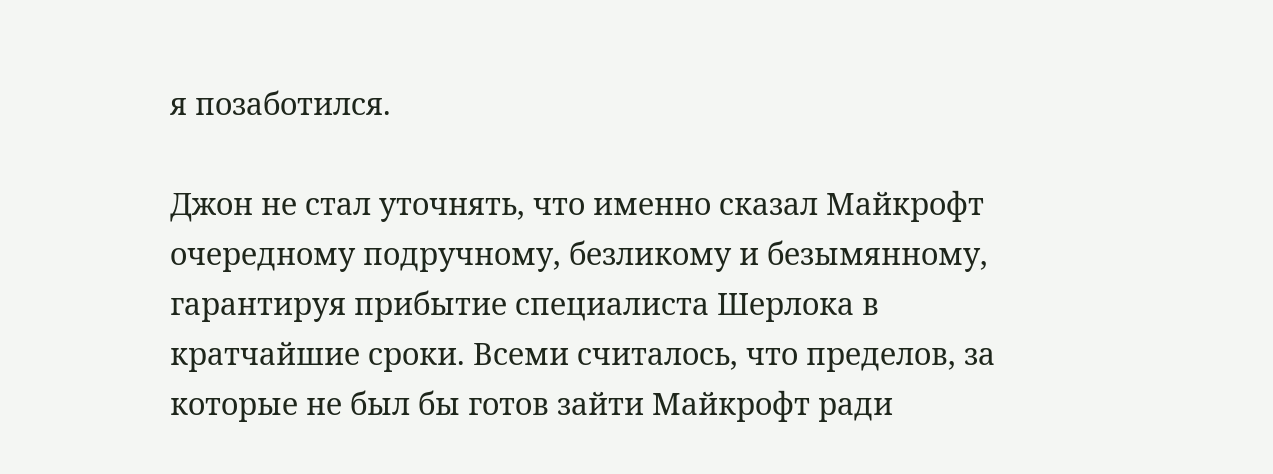я позаботился.

Джон не стал уточнять, что именно сказал Майкрофт очередному подручному, безликому и безымянному, гарантируя прибытие специалиста Шерлока в кратчайшие сроки. Всеми считалось, что пределов, за которые не был бы готов зайти Майкрофт ради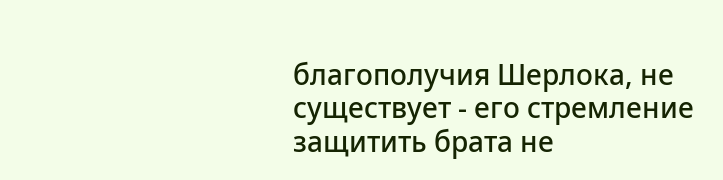благополучия Шерлока, не существует - его стремление защитить брата не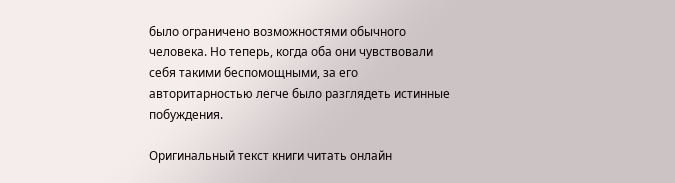было ограничено возможностями обычного человека. Но теперь, когда оба они чувствовали себя такими беспомощными, за его авторитарностью легче было разглядеть истинные побуждения.

Оригинальный текст книги читать онлайн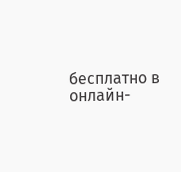бесплатно в онлайн-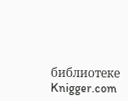библиотеке Knigger.com